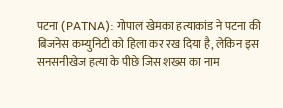पटना (PATNA): गोपाल खेमका हत्याकांड ने पटना की बिजनेस कम्युनिटी को हिला कर रख दिया है, लेकिन इस सनसनीखेज हत्या के पीछे जिस शख्स का नाम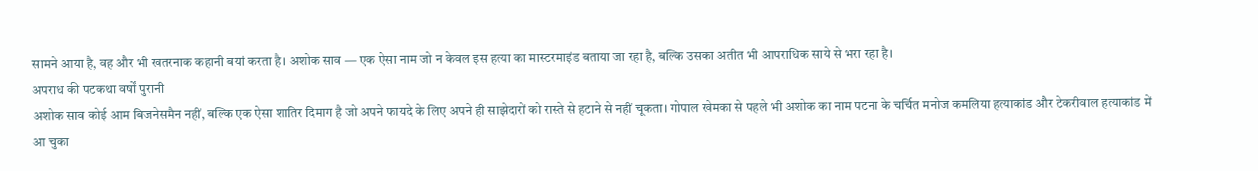सामने आया है, वह और भी खतरनाक कहानी बयां करता है। अशोक साव — एक ऐसा नाम जो न केवल इस हत्या का मास्टरमाइंड बताया जा रहा है, बल्कि उसका अतीत भी आपराधिक साये से भरा रहा है।
अपराध की पटकथा वर्षों पुरानी
अशोक साव कोई आम बिजनेसमैन नहीं, बल्कि एक ऐसा शातिर दिमाग है जो अपने फायदे के लिए अपने ही साझेदारों को रास्ते से हटाने से नहीं चूकता। गोपाल खेमका से पहले भी अशोक का नाम पटना के चर्चित मनोज कमलिया हत्याकांड और टेकरीवाल हत्याकांड में आ चुका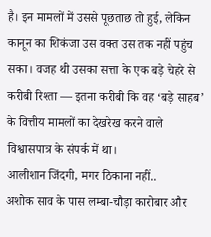है। इन मामलों में उससे पूछताछ तो हुई, लेकिन कानून का शिकंजा उस वक्त उस तक नहीं पहुंच सका। वजह थी उसका सत्ता के एक बड़े चेहरे से करीबी रिश्ता — इतना करीबी कि वह ‘बड़े साहब’ के वित्तीय मामलों का देखरेख करने वाले विश्वासपात्र के संपर्क में था।
आलीशान जिंदगी, मगर ठिकाना नहीं..
अशोक साव के पास लम्बा-चौड़ा कारोबार और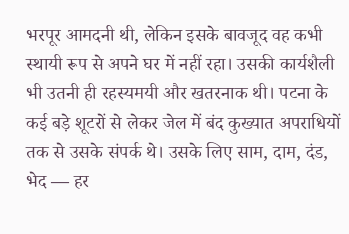भरपूर आमदनी थी, लेकिन इसके बावजूद वह कभी स्थायी रूप से अपने घर में नहीं रहा। उसकी कार्यशैली भी उतनी ही रहस्यमयी और खतरनाक थी। पटना के कई बड़े शूटरों से लेकर जेल में बंद कुख्यात अपराधियों तक से उसके संपर्क थे। उसके लिए साम, दाम, दंड, भेद — हर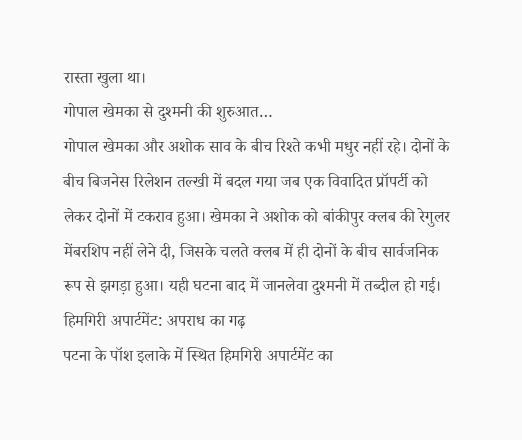रास्ता खुला था।
गोपाल खेमका से दुश्मनी की शुरुआत…
गोपाल खेमका और अशोक साव के बीच रिश्ते कभी मधुर नहीं रहे। दोनों के बीच बिजनेस रिलेशन तल्खी में बदल गया जब एक विवादित प्रॉपर्टी को लेकर दोनों में टकराव हुआ। खेमका ने अशोक को बांकीपुर क्लब की रेगुलर मेंबरशिप नहीं लेने दी, जिसके चलते क्लब में ही दोनों के बीच सार्वजनिक रूप से झगड़ा हुआ। यही घटना बाद में जानलेवा दुश्मनी में तब्दील हो गई।
हिमगिरी अपार्टमेंट: अपराध का गढ़
पटना के पॉश इलाके में स्थित हिमगिरी अपार्टमेंट का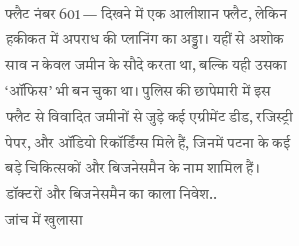फ्लैट नंबर 601 — दिखने में एक आलीशान फ्लैट, लेकिन हकीकत में अपराध की प्लानिंग का अड्डा। यहीं से अशोक साव न केवल जमीन के सौदे करता था, बल्कि यही उसका ‘ऑफिस’ भी बन चुका था। पुलिस की छापेमारी में इस फ्लैट से विवादित जमीनों से जुड़े कई एग्रीमेंट डीड, रजिस्ट्री पेपर, और ऑडियो रिकॉर्डिंग्स मिले हैं, जिनमें पटना के कई बड़े चिकित्सकों और बिजनेसमैन के नाम शामिल हैं।
डॉक्टरों और बिजनेसमैन का काला निवेश..
जांच में खुलासा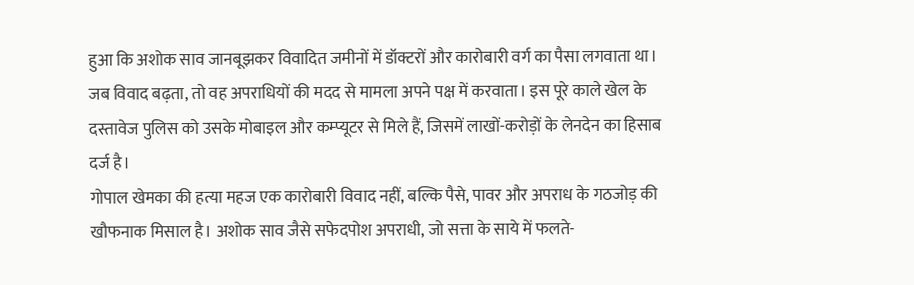हुआ कि अशोक साव जानबूझकर विवादित जमीनों में डॉक्टरों और कारोबारी वर्ग का पैसा लगवाता था। जब विवाद बढ़ता, तो वह अपराधियों की मदद से मामला अपने पक्ष में करवाता। इस पूरे काले खेल के दस्तावेज पुलिस को उसके मोबाइल और कम्प्यूटर से मिले हैं, जिसमें लाखों-करोड़ों के लेनदेन का हिसाब दर्ज है।
गोपाल खेमका की हत्या महज एक कारोबारी विवाद नहीं, बल्कि पैसे, पावर और अपराध के गठजोड़ की खौफनाक मिसाल है। अशोक साव जैसे सफेदपोश अपराधी, जो सत्ता के साये में फलते-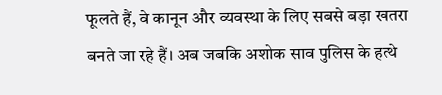फूलते हैं, वे कानून और व्यवस्था के लिए सबसे बड़ा खतरा बनते जा रहे हैं। अब जबकि अशोक साव पुलिस के हत्थे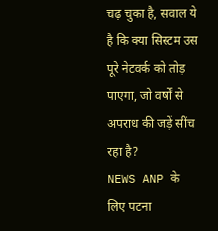चढ़ चुका है, सवाल ये है कि क्या सिस्टम उस पूरे नेटवर्क को तोड़ पाएगा, जो वर्षों से अपराध की जड़ें सींच रहा है?
NEWS ANP के लिए पटना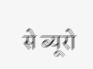से ब्यूरो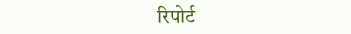रिपोर्ट